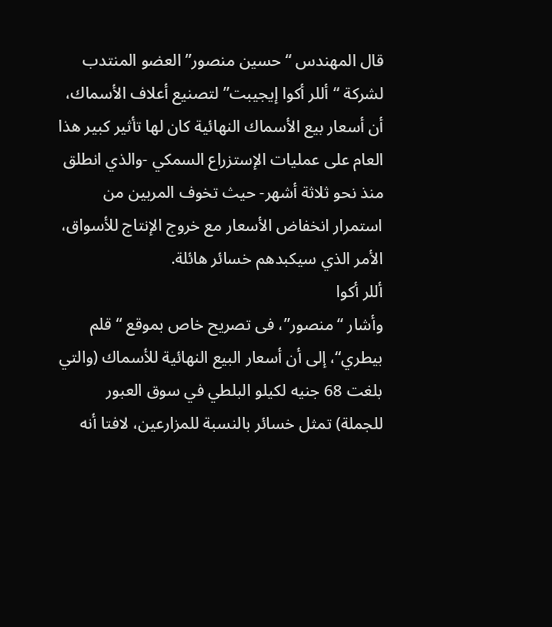قال المهندس “حسين منصور” العضو المنتدب لشركة “أللر أكوا إيجيبت” لتصنيع أعلاف الأسماك، أن أسعار بيع الأسماك النهائية كان لها تأثير كبير هذا العام على عمليات الإستزراع السمكي -والذي انطلق منذ نحو ثلاثة أشهر- حيث تخوف المربين من استمرار انخفاض الأسعار مع خروج الإنتاج للأسواق، الأمر الذي سيكبدهم خسائر هائلة.
أللر أكوا
وأشار “منصور”، فى تصريح خاص بموقع “قلم بيطري“، إلى أن أسعار البيع النهائية للأسماك (والتي بلغت 68 جنيه لكيلو البلطي في سوق العبور للجملة) تمثل خسائر بالنسبة للمزارعين، لافتا أنه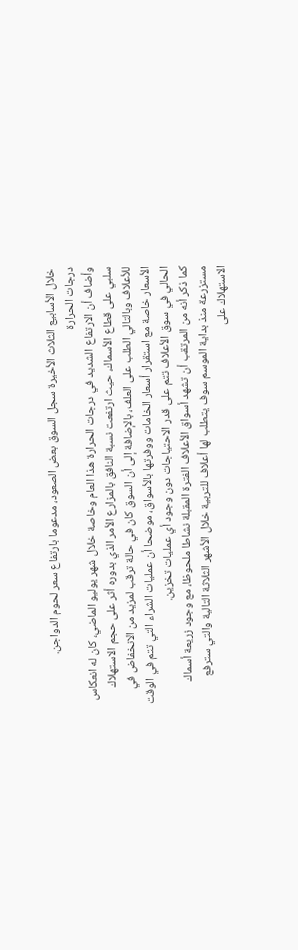خلال الأسابيع الثلاث الأخيرة سجل السوق بعض الصعود، مدعوما بارتفاع سعر لحوم الدواجن.
درجات الحرارة
وأضاف أن الارتفاع الشديد في درجات الحرارة هذا العام وخاصة خلال شهر يوليو الماضي، كان له انعكاس سلبي على قطاع الأسماك، حيث ارتفعت نسبة النافق بالمزارع الأمر الذي بدوره أثر على حجم الاستهلاك للأعلاف وبالتالي الطلب على العلف، بالإضافة إلى أن السوق كان في حالة ترقب لمزيد من الانخفاض في الأسعار خاصة مع استقرار أسعار الخامات ووفرتها بالأسواق، موضحا أن عمليات الشراء التي تتم في الوقت الحالي في سوق الأعلاف تتم على قدر الاحتياجات دون وجود أي عمليات تخزين.
كما ذكر أنه من المرتقب أن تشهد أسواق الأعلاف الفترة المقبلة نشاطا ملحوظا، مع وجود زريعة أسماك مستزرعة منذ بداية الموسم سوف يتطلب لها أعلاف للتربية خلال الأشهر الثلاثة التالية والتي سترفع الاستهلاك على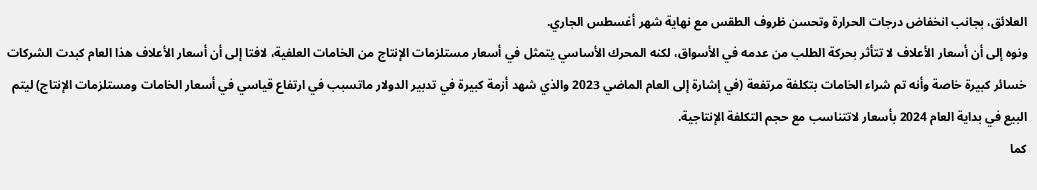العلائق، بجانب انخفاض درجات الحرارة وتحسن ظروف الطقس مع نهاية شهر أغسطس الجاري.
ونوه إلى أن أسعار الأعلاف لا تتأثر بحركة الطلب من عدمه في الأسواق، لكنه المحرك الأساسي يتمثل في أسعار مستلزمات الإنتاج من الخامات العلفية، لافتا إلى أن أسعار الأعلاف هذا العام كبدت الشركات خسائر كبيرة خاصة وأنه تم شراء الخامات بتكلفة مرتفعة (في إشارة إلى العام الماضي 2023 والذي شهد أزمة كبيرة في تدبير الدولار ماتسبب في ارتفاع قياسي في أسعار الخامات ومستلزمات الإنتاج) ليتم البيع في بداية العام 2024 بأسعار لاتتناسب مع حجم التكلفة الإنتاجية.
كما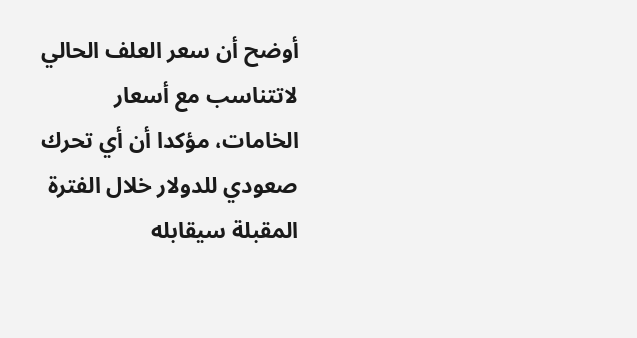أوضح أن سعر العلف الحالي لاتتناسب مع أسعار الخامات، مؤكدا أن أي تحرك صعودي للدولار خلال الفترة المقبلة سيقابله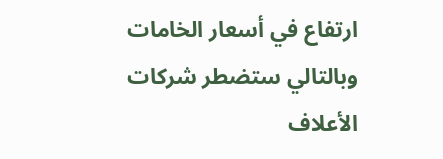ارتفاع في أسعار الخامات وبالتالي ستضطر شركات الأعلاف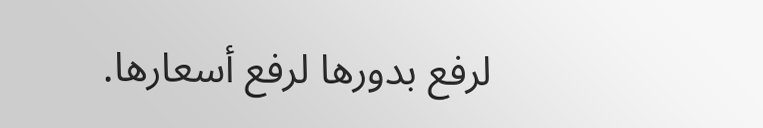لرفع بدورها لرفع أسعارها.